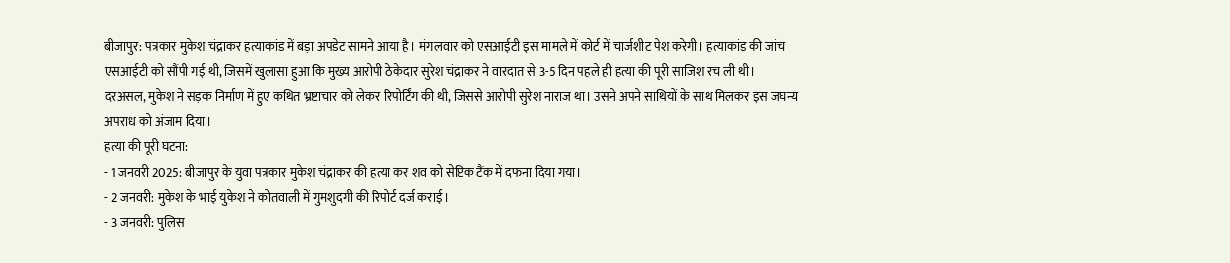बीजापुर: पत्रकार मुकेश चंद्राकर हत्याकांड में बड़ा अपडेट सामने आया है। मंगलवार को एसआईटी इस मामले में कोर्ट में चार्जशीट पेश करेगी। हत्याकांड की जांच एसआईटी को सौंपी गई थी, जिसमें खुलासा हुआ कि मुख्य आरोपी ठेकेदार सुरेश चंद्राकर ने वारदात से 3-5 दिन पहले ही हत्या की पूरी साजिश रच ली थी। दरअसल, मुकेश ने सड़क निर्माण में हुए कथित भ्रष्टाचार को लेकर रिपोर्टिंग की थी, जिससे आरोपी सुरेश नाराज था। उसने अपने साथियों के साथ मिलकर इस जघन्य अपराध को अंजाम दिया।
हत्या की पूरी घटना:
- 1 जनवरी 2025: बीजापुर के युवा पत्रकार मुकेश चंद्राकर की हत्या कर शव को सेप्टिक टैंक में दफना दिया गया।
- 2 जनवरी: मुकेश के भाई युकेश ने कोतवाली में गुमशुदगी की रिपोर्ट दर्ज कराई।
- 3 जनवरी: पुलिस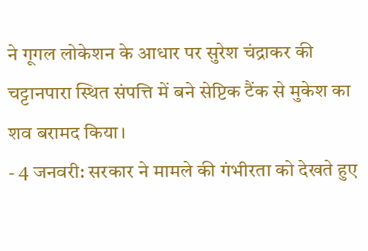ने गूगल लोकेशन के आधार पर सुरेश चंद्राकर की चट्टानपारा स्थित संपत्ति में बने सेप्टिक टैंक से मुकेश का शव बरामद किया।
- 4 जनवरी: सरकार ने मामले की गंभीरता को देखते हुए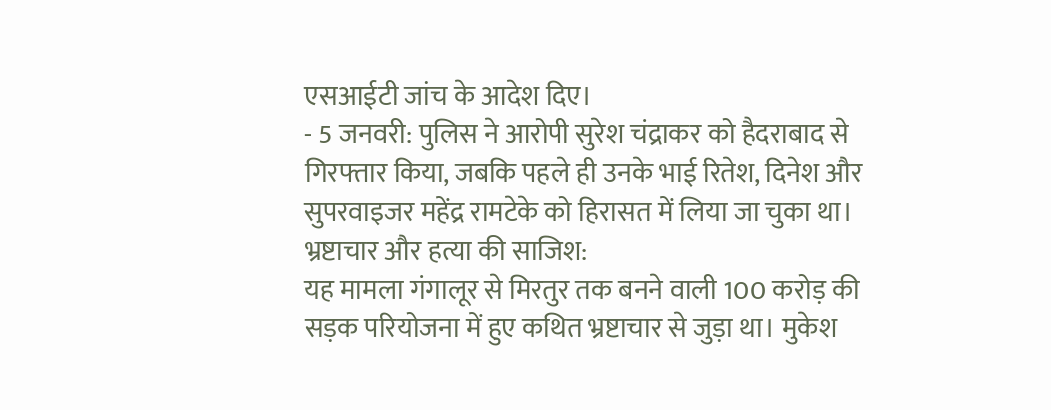एसआईटी जांच के आदेश दिए।
- 5 जनवरी: पुलिस ने आरोपी सुरेश चंद्राकर को हैदराबाद से गिरफ्तार किया, जबकि पहले ही उनके भाई रितेश, दिनेश और सुपरवाइजर महेंद्र रामटेके को हिरासत में लिया जा चुका था।
भ्रष्टाचार और हत्या की साजिश:
यह मामला गंगालूर से मिरतुर तक बनने वाली 100 करोड़ की सड़क परियोजना में हुए कथित भ्रष्टाचार से जुड़ा था। मुकेश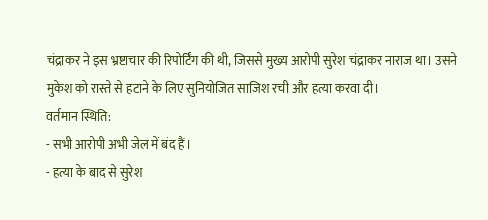चंद्राकर ने इस भ्रष्टाचार की रिपोर्टिंग की थी, जिससे मुख्य आरोपी सुरेश चंद्राकर नाराज था। उसने मुकेश को रास्ते से हटाने के लिए सुनियोजित साजिश रची और हत्या करवा दी।
वर्तमान स्थिति:
- सभी आरोपी अभी जेल में बंद हैं।
- हत्या के बाद से सुरेश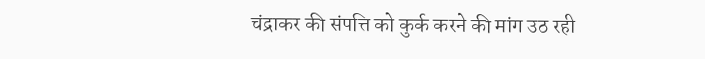चंद्राकर की संपत्ति को कुर्क करने की मांग उठ रही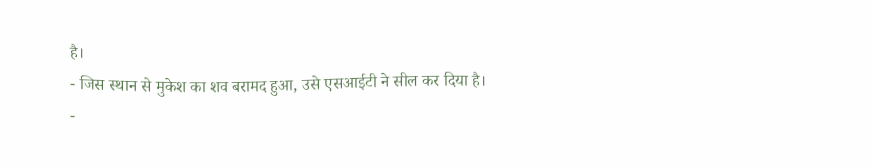है।
- जिस स्थान से मुकेश का शव बरामद हुआ, उसे एसआईटी ने सील कर दिया है।
-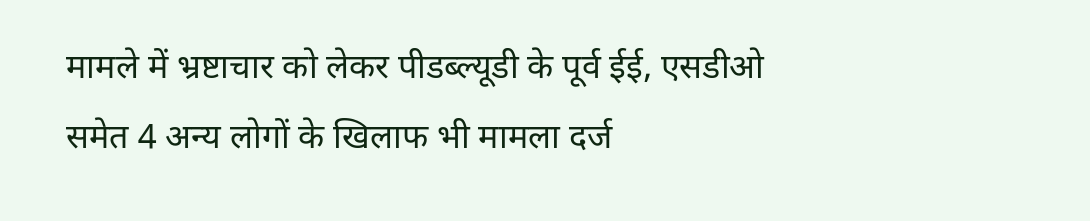मामले में भ्रष्टाचार को लेकर पीडब्ल्यूडी के पूर्व ईई, एसडीओ समेत 4 अन्य लोगों के खिलाफ भी मामला दर्ज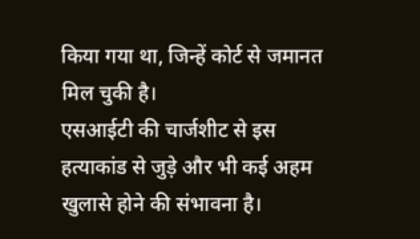किया गया था, जिन्हें कोर्ट से जमानत मिल चुकी है।
एसआईटी की चार्जशीट से इस हत्याकांड से जुड़े और भी कई अहम खुलासे होने की संभावना है।